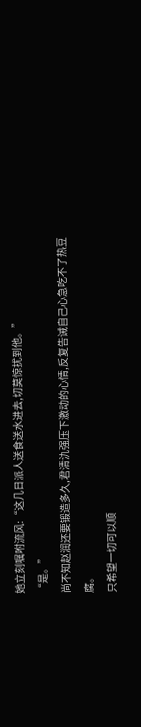她立刻嘱咐流风:“这几日派人送食送水进去,切莫惊扰到他。”
“是。”
尚不知赵润还要锻造多久,君清氿强压下激动的心情,反复告诫自己心急吃不了热豆腐。
只希望一切可以顺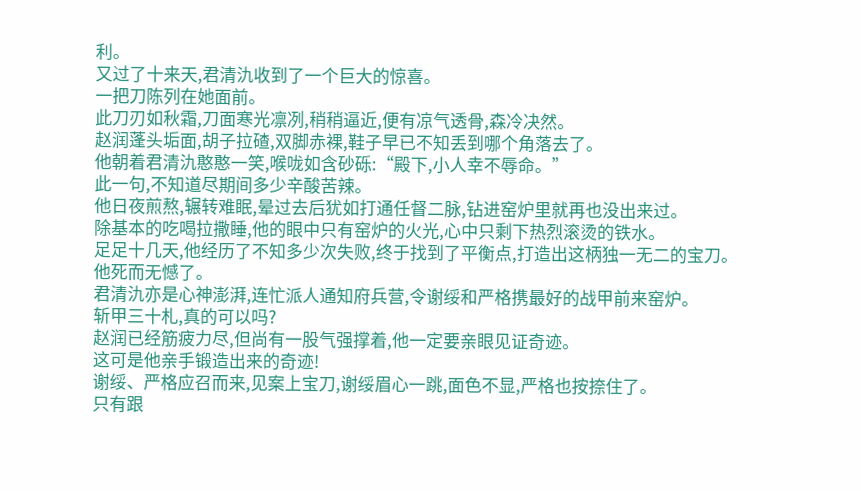利。
又过了十来天,君清氿收到了一个巨大的惊喜。
一把刀陈列在她面前。
此刀刃如秋霜,刀面寒光凛冽,稍稍逼近,便有凉气透骨,森冷决然。
赵润蓬头垢面,胡子拉碴,双脚赤裸,鞋子早已不知丢到哪个角落去了。
他朝着君清氿憨憨一笑,喉咙如含砂砾:“殿下,小人幸不辱命。”
此一句,不知道尽期间多少辛酸苦辣。
他日夜煎熬,辗转难眠,晕过去后犹如打通任督二脉,钻进窑炉里就再也没出来过。
除基本的吃喝拉撒睡,他的眼中只有窑炉的火光,心中只剩下热烈滚烫的铁水。
足足十几天,他经历了不知多少次失败,终于找到了平衡点,打造出这柄独一无二的宝刀。
他死而无憾了。
君清氿亦是心神澎湃,连忙派人通知府兵营,令谢绥和严格携最好的战甲前来窑炉。
斩甲三十札,真的可以吗?
赵润已经筋疲力尽,但尚有一股气强撑着,他一定要亲眼见证奇迹。
这可是他亲手锻造出来的奇迹!
谢绥、严格应召而来,见案上宝刀,谢绥眉心一跳,面色不显,严格也按捺住了。
只有跟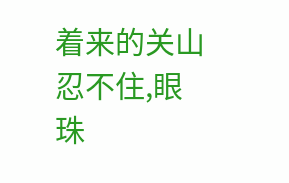着来的关山忍不住,眼珠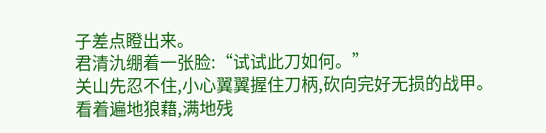子差点瞪出来。
君清氿绷着一张脸:“试试此刀如何。”
关山先忍不住,小心翼翼握住刀柄,砍向完好无损的战甲。
看着遍地狼藉,满地残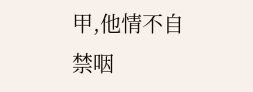甲,他情不自禁咽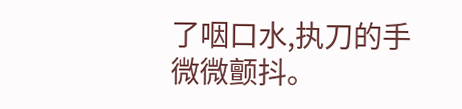了咽口水,执刀的手微微颤抖。